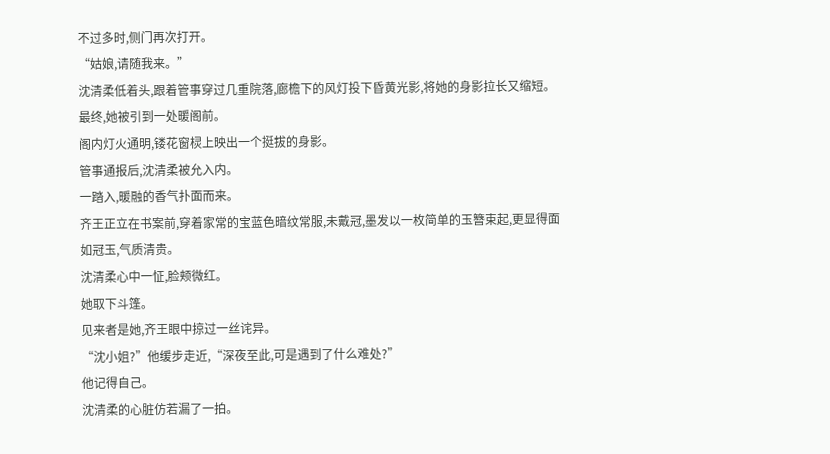不过多时,侧门再次打开。
“姑娘,请随我来。”
沈清柔低着头,跟着管事穿过几重院落,廊檐下的风灯投下昏黄光影,将她的身影拉长又缩短。
最终,她被引到一处暖阁前。
阁内灯火通明,镂花窗棂上映出一个挺拔的身影。
管事通报后,沈清柔被允入内。
一踏入,暖融的香气扑面而来。
齐王正立在书案前,穿着家常的宝蓝色暗纹常服,未戴冠,墨发以一枚简单的玉簪束起,更显得面如冠玉,气质清贵。
沈清柔心中一怔,脸颊微红。
她取下斗篷。
见来者是她,齐王眼中掠过一丝诧异。
“沈小姐?”他缓步走近,“深夜至此,可是遇到了什么难处?”
他记得自己。
沈清柔的心脏仿若漏了一拍。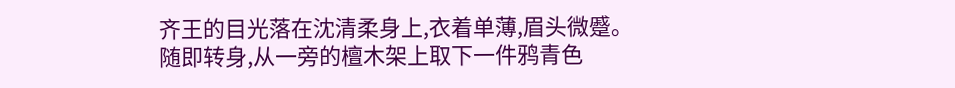齐王的目光落在沈清柔身上,衣着单薄,眉头微蹙。
随即转身,从一旁的檀木架上取下一件鸦青色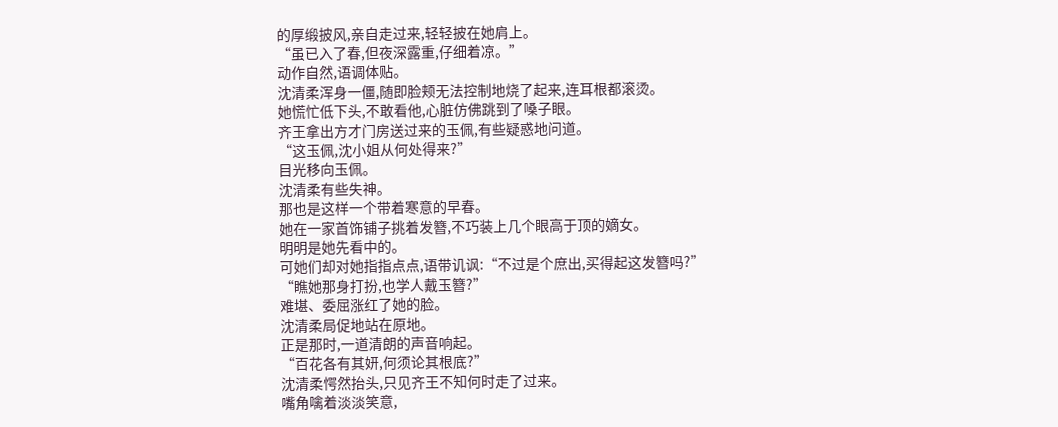的厚缎披风,亲自走过来,轻轻披在她肩上。
“虽已入了春,但夜深露重,仔细着凉。”
动作自然,语调体贴。
沈清柔浑身一僵,随即脸颊无法控制地烧了起来,连耳根都滚烫。
她慌忙低下头,不敢看他,心脏仿佛跳到了嗓子眼。
齐王拿出方才门房送过来的玉佩,有些疑惑地问道。
“这玉佩,沈小姐从何处得来?”
目光移向玉佩。
沈清柔有些失神。
那也是这样一个带着寒意的早春。
她在一家首饰铺子挑着发簪,不巧装上几个眼高于顶的嫡女。
明明是她先看中的。
可她们却对她指指点点,语带讥讽:“不过是个庶出,买得起这发簪吗?”
“瞧她那身打扮,也学人戴玉簪?”
难堪、委屈涨红了她的脸。
沈清柔局促地站在原地。
正是那时,一道清朗的声音响起。
“百花各有其妍,何须论其根底?”
沈清柔愕然抬头,只见齐王不知何时走了过来。
嘴角噙着淡淡笑意,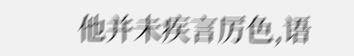他并未疾言厉色,语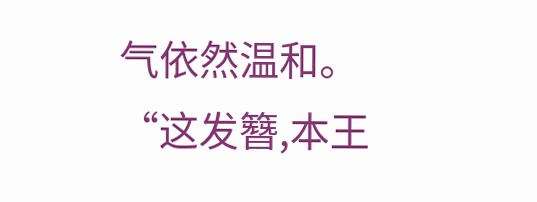气依然温和。
“这发簪,本王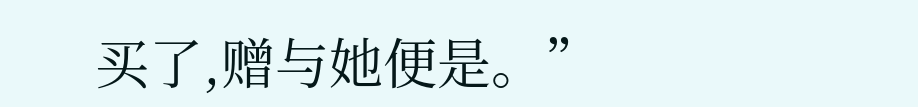买了,赠与她便是。”